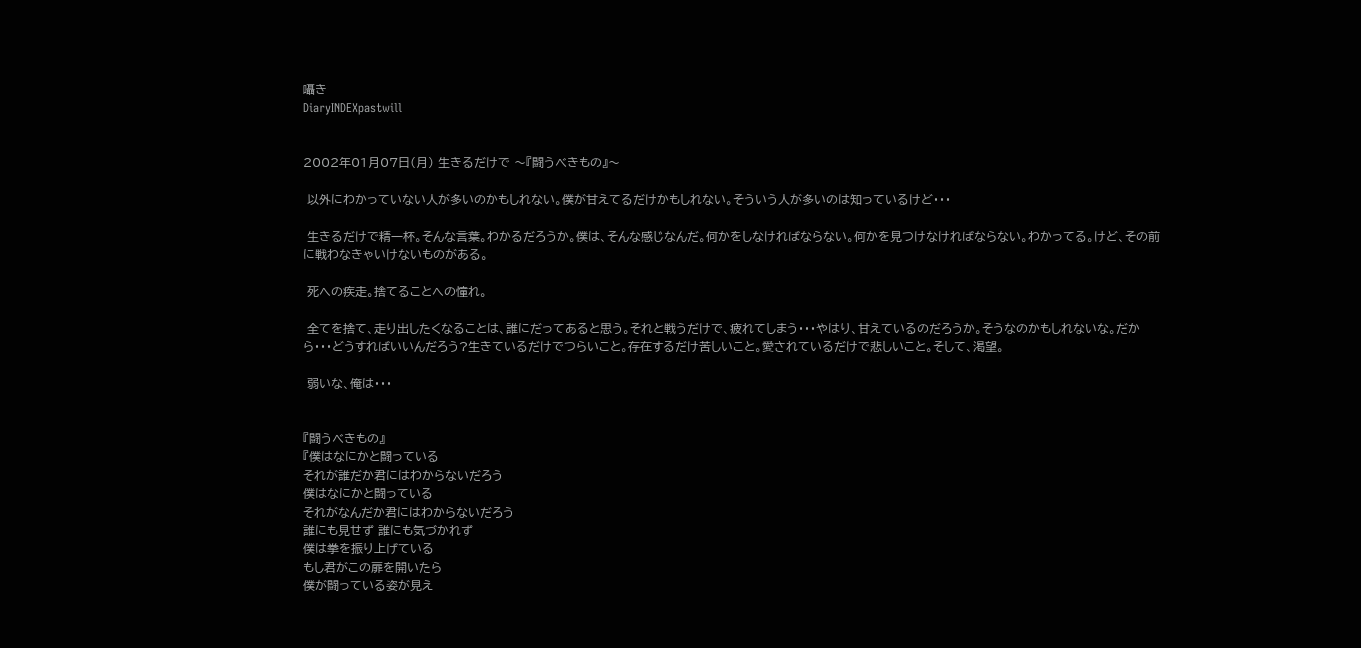囁き
DiaryINDEXpastwill


2002年01月07日(月) 生きるだけで 〜『闘うべきもの』〜

 以外にわかっていない人が多いのかもしれない。僕が甘えてるだけかもしれない。そういう人が多いのは知っているけど・・・

 生きるだけで精一杯。そんな言葉。わかるだろうか。僕は、そんな感じなんだ。何かをしなければならない。何かを見つけなければならない。わかってる。けど、その前に戦わなきゃいけないものがある。

 死への疾走。捨てることへの憧れ。

 全てを捨て、走り出したくなることは、誰にだってあると思う。それと戦うだけで、疲れてしまう・・・やはり、甘えているのだろうか。そうなのかもしれないな。だから・・・どうすればいいんだろう?生きているだけでつらいこと。存在するだけ苦しいこと。愛されているだけで悲しいこと。そして、渇望。

 弱いな、俺は・・・


『闘うべきもの』
『僕はなにかと闘っている
それが誰だか君にはわからないだろう
僕はなにかと闘っている
それがなんだか君にはわからないだろう
誰にも見せず 誰にも気づかれず
僕は拳を振り上げている
もし君がこの扉を開いたら
僕が闘っている姿が見え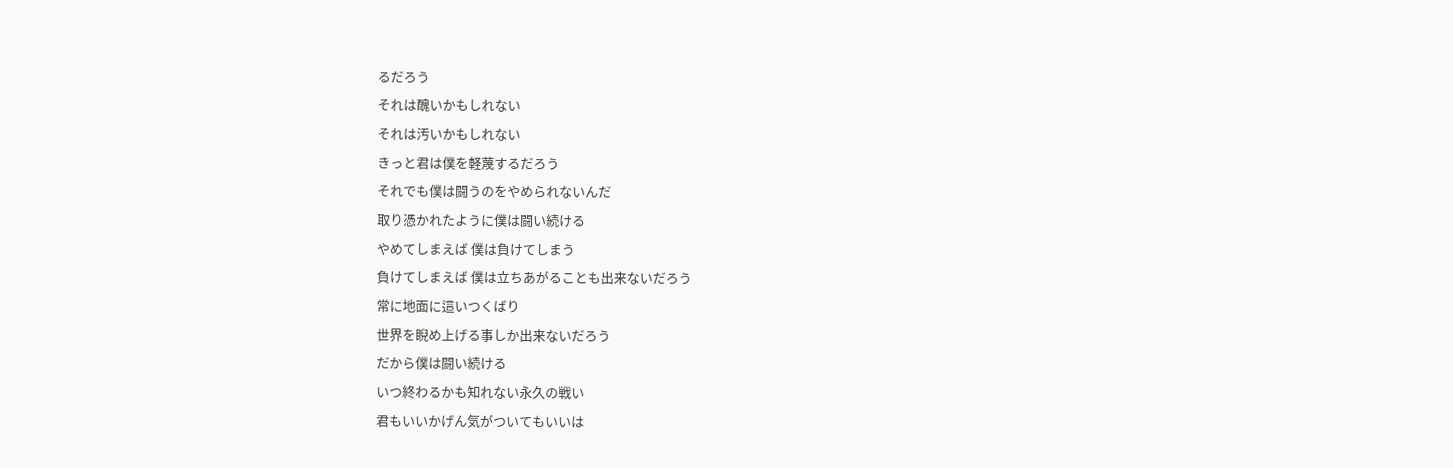るだろう
それは醜いかもしれない
それは汚いかもしれない
きっと君は僕を軽蔑するだろう
それでも僕は闘うのをやめられないんだ
取り憑かれたように僕は闘い続ける
やめてしまえば 僕は負けてしまう
負けてしまえば 僕は立ちあがることも出来ないだろう
常に地面に這いつくばり
世界を睨め上げる事しか出来ないだろう
だから僕は闘い続ける
いつ終わるかも知れない永久の戦い
君もいいかげん気がついてもいいは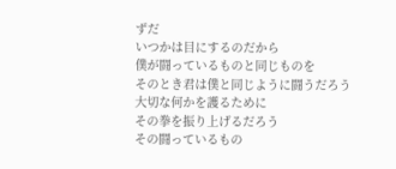ずだ
いつかは目にするのだから
僕が闘っているものと同じものを
そのとき君は僕と同じように闘うだろう
大切な何かを護るために
その拳を振り上げるだろう
その闘っているもの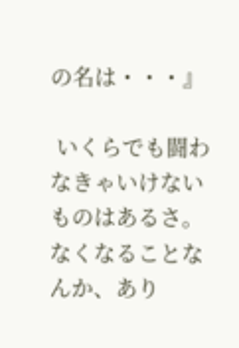の名は・・・』

 いくらでも闘わなきゃいけないものはあるさ。なくなることなんか、あり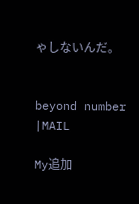ゃしないんだ。


beyond number |MAIL

My追加